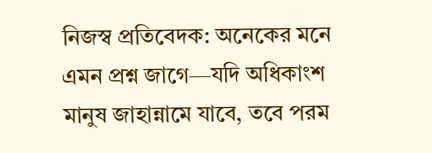নিজস্ব প্রতিবেদক: অনেকের মনে এমন প্রশ্ন জাগে—যদি অধিকাংশ মানুষ জাহান্নামে যাবে, তবে পরম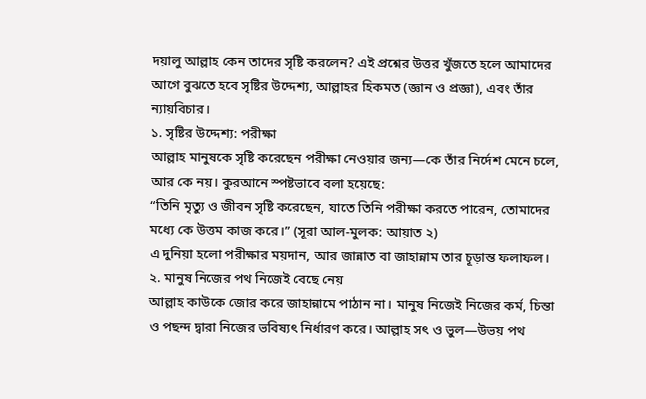দয়ালু আল্লাহ কেন তাদের সৃষ্টি করলেন? এই প্রশ্নের উত্তর খুঁজতে হলে আমাদের আগে বুঝতে হবে সৃষ্টির উদ্দেশ্য, আল্লাহর হিকমত (জ্ঞান ও প্রজ্ঞা), এবং তাঁর ন্যায়বিচার।
১. সৃষ্টির উদ্দেশ্য: পরীক্ষা
আল্লাহ মানুষকে সৃষ্টি করেছেন পরীক্ষা নেওয়ার জন্য—কে তাঁর নির্দেশ মেনে চলে, আর কে নয়। কুরআনে স্পষ্টভাবে বলা হয়েছে:
“তিনি মৃত্যু ও জীবন সৃষ্টি করেছেন, যাতে তিনি পরীক্ষা করতে পারেন, তোমাদের মধ্যে কে উত্তম কাজ করে।” (সূরা আল-মুলক: আয়াত ২)
এ দুনিয়া হলো পরীক্ষার ময়দান, আর জান্নাত বা জাহান্নাম তার চূড়ান্ত ফলাফল।
২. মানুষ নিজের পথ নিজেই বেছে নেয়
আল্লাহ কাউকে জোর করে জাহান্নামে পাঠান না। মানুষ নিজেই নিজের কর্ম, চিন্তা ও পছন্দ দ্বারা নিজের ভবিষ্যৎ নির্ধারণ করে। আল্লাহ সৎ ও ভুল—উভয় পথ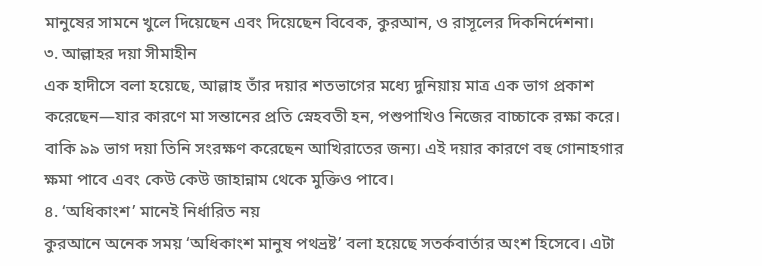মানুষের সামনে খুলে দিয়েছেন এবং দিয়েছেন বিবেক, কুরআন, ও রাসূলের দিকনির্দেশনা।
৩. আল্লাহর দয়া সীমাহীন
এক হাদীসে বলা হয়েছে, আল্লাহ তাঁর দয়ার শতভাগের মধ্যে দুনিয়ায় মাত্র এক ভাগ প্রকাশ করেছেন—যার কারণে মা সন্তানের প্রতি স্নেহবতী হন, পশুপাখিও নিজের বাচ্চাকে রক্ষা করে। বাকি ৯৯ ভাগ দয়া তিনি সংরক্ষণ করেছেন আখিরাতের জন্য। এই দয়ার কারণে বহু গোনাহগার ক্ষমা পাবে এবং কেউ কেউ জাহান্নাম থেকে মুক্তিও পাবে।
৪. ‘অধিকাংশ’ মানেই নির্ধারিত নয়
কুরআনে অনেক সময় ‘অধিকাংশ মানুষ পথভ্রষ্ট’ বলা হয়েছে সতর্কবার্তার অংশ হিসেবে। এটা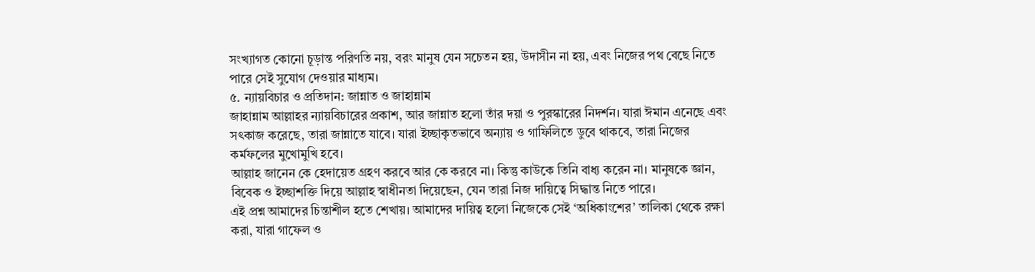সংখ্যাগত কোনো চূড়ান্ত পরিণতি নয়, বরং মানুষ যেন সচেতন হয়, উদাসীন না হয়, এবং নিজের পথ বেছে নিতে পারে সেই সুযোগ দেওয়ার মাধ্যম।
৫. ন্যায়বিচার ও প্রতিদান: জান্নাত ও জাহান্নাম
জাহান্নাম আল্লাহর ন্যায়বিচারের প্রকাশ, আর জান্নাত হলো তাঁর দয়া ও পুরস্কারের নিদর্শন। যারা ঈমান এনেছে এবং সৎকাজ করেছে, তারা জান্নাতে যাবে। যারা ইচ্ছাকৃতভাবে অন্যায় ও গাফিলিতে ডুবে থাকবে, তারা নিজের কর্মফলের মুখোমুখি হবে।
আল্লাহ জানেন কে হেদায়েত গ্রহণ করবে আর কে করবে না। কিন্তু কাউকে তিনি বাধ্য করেন না। মানুষকে জ্ঞান, বিবেক ও ইচ্ছাশক্তি দিয়ে আল্লাহ স্বাধীনতা দিয়েছেন, যেন তারা নিজ দায়িত্বে সিদ্ধান্ত নিতে পারে।
এই প্রশ্ন আমাদের চিন্তাশীল হতে শেখায়। আমাদের দায়িত্ব হলো নিজেকে সেই ‘অধিকাংশের’ তালিকা থেকে রক্ষা করা, যারা গাফেল ও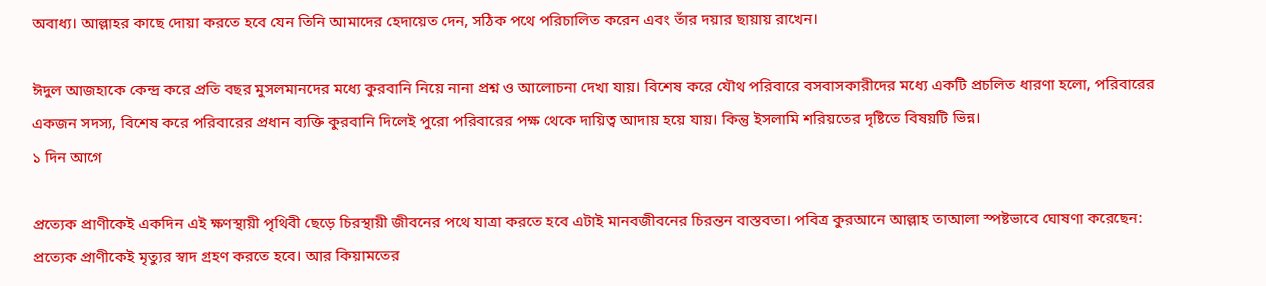অবাধ্য। আল্লাহর কাছে দোয়া করতে হবে যেন তিনি আমাদের হেদায়েত দেন, সঠিক পথে পরিচালিত করেন এবং তাঁর দয়ার ছায়ায় রাখেন।

ঈদুল আজহাকে কেন্দ্র করে প্রতি বছর মুসলমানদের মধ্যে কুরবানি নিয়ে নানা প্রশ্ন ও আলোচনা দেখা যায়। বিশেষ করে যৌথ পরিবারে বসবাসকারীদের মধ্যে একটি প্রচলিত ধারণা হলো, পরিবারের একজন সদস্য, বিশেষ করে পরিবারের প্রধান ব্যক্তি কুরবানি দিলেই পুরো পরিবারের পক্ষ থেকে দায়িত্ব আদায় হয়ে যায়। কিন্তু ইসলামি শরিয়তের দৃষ্টিতে বিষয়টি ভিন্ন।
১ দিন আগে

প্রত্যেক প্রাণীকেই একদিন এই ক্ষণস্থায়ী পৃথিবী ছেড়ে চিরস্থায়ী জীবনের পথে যাত্রা করতে হবে এটাই মানবজীবনের চিরন্তন বাস্তবতা। পবিত্র কুরআনে আল্লাহ তাআলা স্পষ্টভাবে ঘোষণা করেছেন: প্রত্যেক প্রাণীকেই মৃত্যুর স্বাদ গ্রহণ করতে হবে। আর কিয়ামতের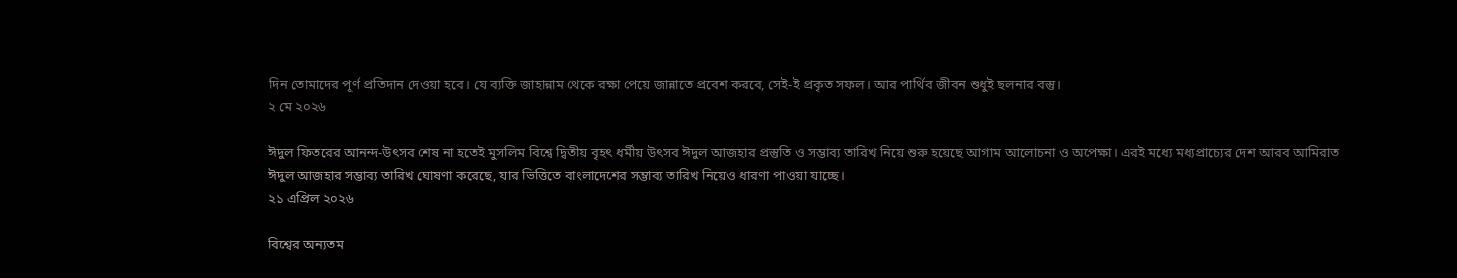দিন তোমাদের পূর্ণ প্রতিদান দেওয়া হবে। যে ব্যক্তি জাহান্নাম থেকে রক্ষা পেয়ে জান্নাতে প্রবেশ করবে, সেই-ই প্রকৃত সফল। আর পার্থিব জীবন শুধুই ছলনার বস্তু।
২ মে ২০২৬

ঈদুল ফিতরের আনন্দ-উৎসব শেষ না হতেই মুসলিম বিশ্বে দ্বিতীয় বৃহৎ ধর্মীয় উৎসব ঈদুল আজহার প্রস্তুতি ও সম্ভাব্য তারিখ নিয়ে শুরু হয়েছে আগাম আলোচনা ও অপেক্ষা। এরই মধ্যে মধ্যপ্রাচ্যের দেশ আরব আমিরাত ঈদুল আজহার সম্ভাব্য তারিখ ঘোষণা করেছে, যার ভিত্তিতে বাংলাদেশের সম্ভাব্য তারিখ নিয়েও ধারণা পাওয়া যাচ্ছে।
২১ এপ্রিল ২০২৬

বিশ্বের অন্যতম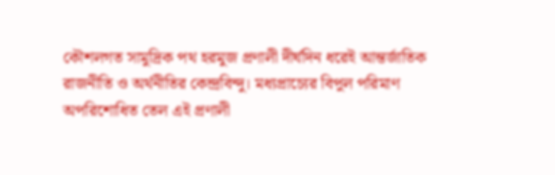কৌশলগত সামুদ্রিক পথ হরমুজ প্রণালী দীর্ঘদিন ধরেই আন্তর্জাতিক রাজনীতি ও অর্থনীতির কেন্দ্রবিন্দু। মধ্যপ্রাচ্যের বিপুল পরিমাণ অপরিশোধিত তেল এই প্রণালী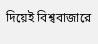দিয়েই বিশ্ববাজারে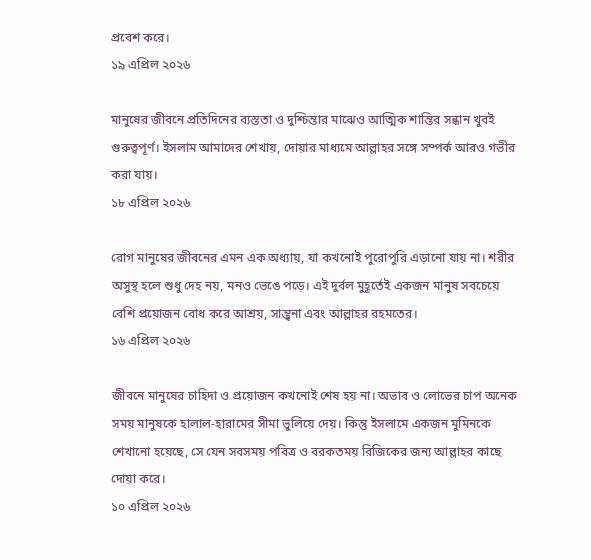প্রবেশ করে।
১৯ এপ্রিল ২০২৬

মানুষের জীবনে প্রতিদিনের ব্যস্ততা ও দুশ্চিন্তার মাঝেও আত্মিক শান্তির সন্ধান খুবই গুরুত্বপূর্ণ। ইসলাম আমাদের শেখায়, দোয়ার মাধ্যমে আল্লাহর সঙ্গে সম্পর্ক আরও গভীর করা যায়।
১৮ এপ্রিল ২০২৬

রোগ মানুষের জীবনের এমন এক অধ্যায়, যা কখনোই পুরোপুরি এড়ানো যায় না। শরীর অসুস্থ হলে শুধু দেহ নয়, মনও ভেঙে পড়ে। এই দুর্বল মুহূর্তেই একজন মানুষ সবচেয়ে বেশি প্রয়োজন বোধ করে আশ্রয়, সান্ত্বনা এবং আল্লাহর রহমতের।
১৬ এপ্রিল ২০২৬

জীবনে মানুষের চাহিদা ও প্রয়োজন কখনোই শেষ হয় না। অভাব ও লোভের চাপ অনেক সময় মানুষকে হালাল-হারামের সীমা ভুলিয়ে দেয়। কিন্তু ইসলামে একজন মুমিনকে শেখানো হয়েছে, সে যেন সবসময় পবিত্র ও বরকতময় রিজিকের জন্য আল্লাহর কাছে দোয়া করে।
১০ এপ্রিল ২০২৬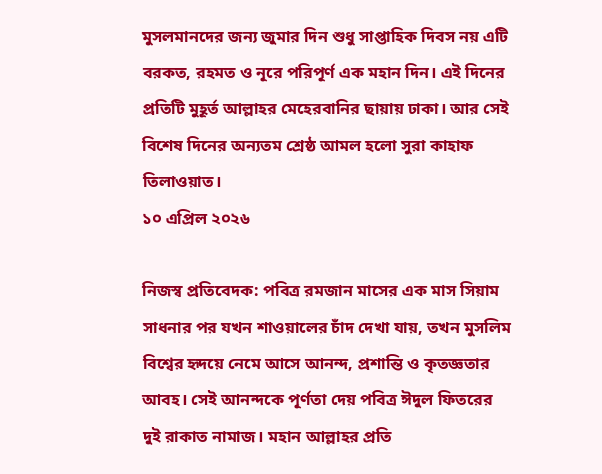মুসলমানদের জন্য জুমার দিন শুধু সাপ্তাহিক দিবস নয় এটি বরকত, রহমত ও নূরে পরিপূর্ণ এক মহান দিন। এই দিনের প্রতিটি মুহূর্ত আল্লাহর মেহেরবানির ছায়ায় ঢাকা। আর সেই বিশেষ দিনের অন্যতম শ্রেষ্ঠ আমল হলো সুরা কাহাফ তিলাওয়াত।
১০ এপ্রিল ২০২৬

নিজস্ব প্রতিবেদক: পবিত্র রমজান মাসের এক মাস সিয়াম সাধনার পর যখন শাওয়ালের চাঁদ দেখা যায়, তখন মুসলিম বিশ্বের হৃদয়ে নেমে আসে আনন্দ, প্রশান্তি ও কৃতজ্ঞতার আবহ। সেই আনন্দকে পূর্ণতা দেয় পবিত্র ঈদুল ফিতরের দুই রাকাত নামাজ। মহান আল্লাহর প্রতি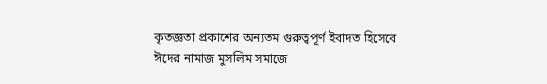কৃতজ্ঞতা প্রকাশের অন্যতম গুরুত্বপূর্ণ ইবাদত হিসেবে ঈদের নামাজ মুসলিম সমাজে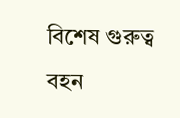বিশেষ গুরুত্ব বহন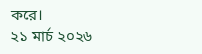করে।
২১ মার্চ ২০২৬